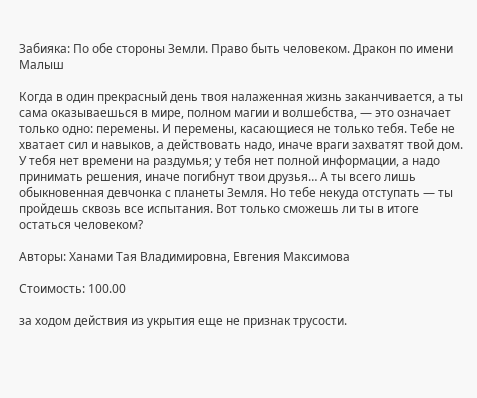Забияка: По обе стороны Земли. Право быть человеком. Дракон по имени Малыш

Когда в один прекрасный день твоя налаженная жизнь заканчивается, а ты сама оказываешься в мире, полном магии и волшебства, — это означает только одно: перемены. И перемены, касающиеся не только тебя. Тебе не хватает сил и навыков, а действовать надо, иначе враги захватят твой дом. У тебя нет времени на раздумья; у тебя нет полной информации, а надо принимать решения, иначе погибнут твои друзья… А ты всего лишь обыкновенная девчонка с планеты Земля. Но тебе некуда отступать — ты пройдешь сквозь все испытания. Вот только сможешь ли ты в итоге остаться человеком?

Авторы: Ханами Тая Владимировна, Евгения Максимова

Стоимость: 100.00

за ходом действия из укрытия еще не признак трусости.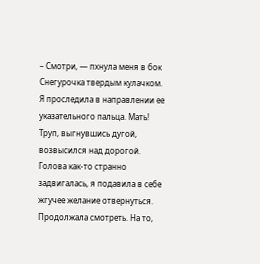– Смотри, — пхнула меня в бок Снегурочка твердым кулачком.
Я проследила в направлении ее указательного пальца. Мать!
Труп, выгнувшись дугой, возвысился над дорогой. Голова как-то странно задвигалась, я подавила в себе жгучее желание отвернуться. Продолжала смотреть. На то,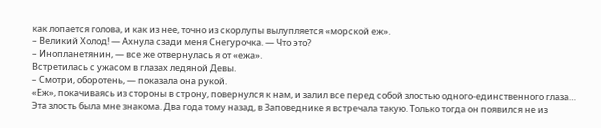как лопается голова, и как из нее, точно из скорлупы вылупляется «морской еж».
– Великий Холод! — Ахнула сзади меня Снегурочка. — Что это?
– Инопланетянин, — все же отвернулась я от «ежа».
Встретилась с ужасом в глазах ледяной Девы.
– Смотри, оборотень, — показала она рукой.
«Еж», покачиваясь из стороны в строну, повернулся к нам, и залил все перед собой злостью одного-единственного глаза…
Эта злость была мне знакома. Два года тому назад, в Заповеднике я встречала такую. Только тогда он появился не из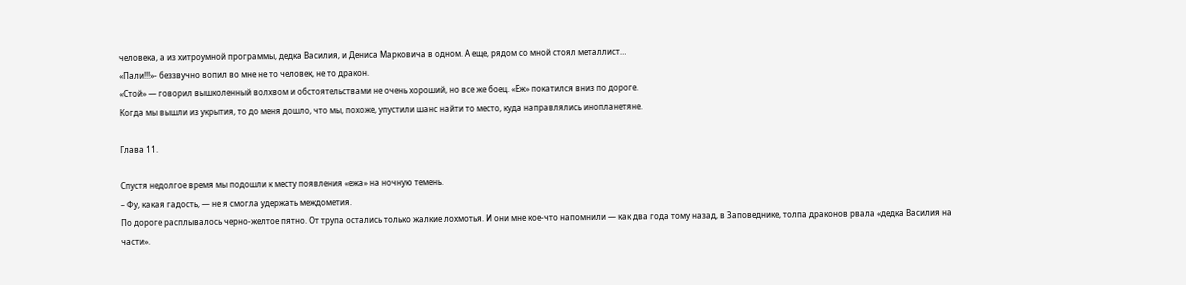человека, а из хитроумной программы, дедка Василия, и Дениса Марковича в одном. А еще, рядом со мной стоял металлист…
«Пали!!!»- беззвучно вопил во мне не то человек, не то дракон.
«Стой» — говорил вышколенный волхвом и обстоятельствами не очень хороший, но все же боец. «Еж» покатился вниз по дороге.
Когда мы вышли из укрытия, то до меня дошло, что мы, похоже, упустили шанс найти то место, куда направлялись инопланетяне.

Глава 11.

Спустя недолгое время мы подошли к месту появления «ежа» на ночную темень.
– Фу, какая гадость, — не я смогла удержать междометия.
По дороге расплывалось черно-желтое пятно. От трупа остались только жалкие лохмотья. И они мне кое-что напомнили — как два года тому назад, в Заповеднике, толпа драконов рвала «дедка Василия на части».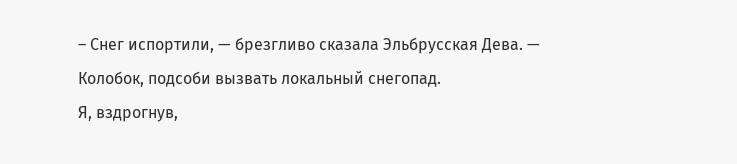– Снег испортили, — брезгливо сказала Эльбрусская Дева. — Колобок, подсоби вызвать локальный снегопад.
Я, вздрогнув,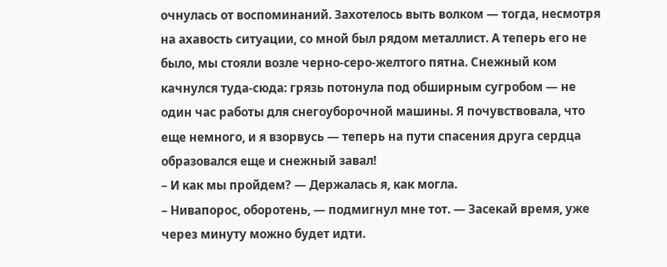очнулась от воспоминаний. Захотелось выть волком — тогда, несмотря на ахавость ситуации, со мной был рядом металлист. А теперь его не было, мы стояли возле черно-серо-желтого пятна. Снежный ком качнулся туда-сюда: грязь потонула под обширным сугробом — не один час работы для снегоуборочной машины. Я почувствовала, что еще немного, и я взорвусь — теперь на пути спасения друга сердца образовался еще и снежный завал!
– И как мы пройдем? — Держалась я, как могла.
– Нивапорос, оборотень, — подмигнул мне тот. — Засекай время, уже через минуту можно будет идти.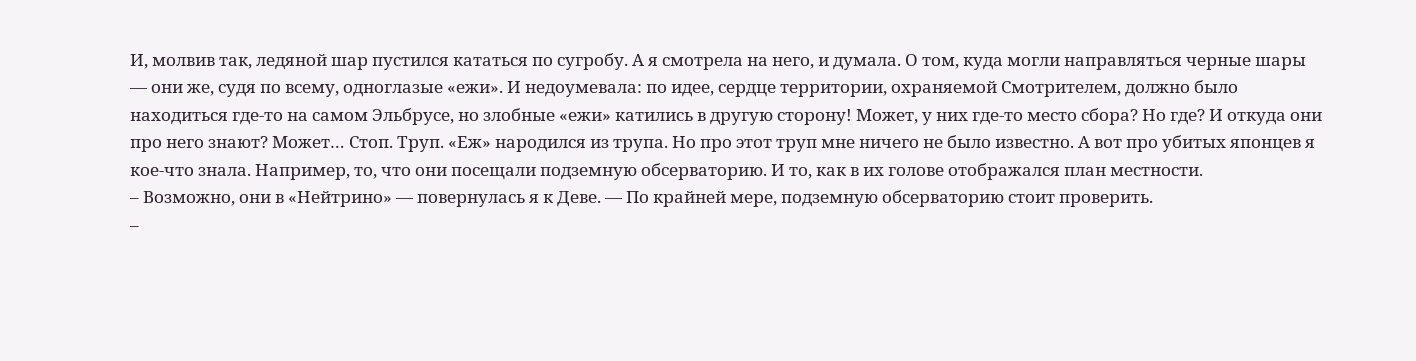И, молвив так, ледяной шар пустился кататься по сугробу. А я смотрела на него, и думала. О том, куда могли направляться черные шары — они же, судя по всему, одноглазые «ежи». И недоумевала: по идее, сердце территории, охраняемой Смотрителем, должно было находиться где-то на самом Эльбрусе, но злобные «ежи» катились в другую сторону! Может, у них где-то место сбора? Но где? И откуда они про него знают? Может… Стоп. Труп. «Еж» народился из трупа. Но про этот труп мне ничего не было известно. А вот про убитых японцев я кое-что знала. Например, то, что они посещали подземную обсерваторию. И то, как в их голове отображался план местности.
– Возможно, они в «Нейтрино» — повернулась я к Деве. — По крайней мере, подземную обсерваторию стоит проверить.
–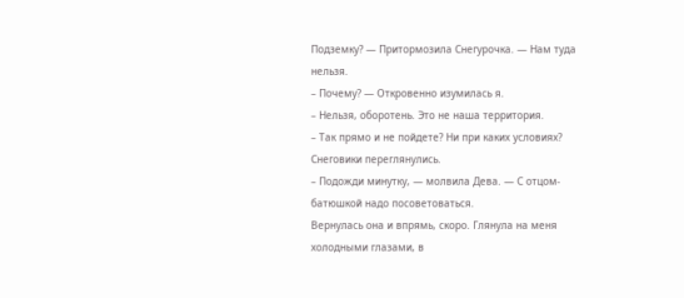Подземку? — Притормозила Снегурочка. — Нам туда нельзя.
– Почему? — Откровенно изумилась я.
– Нельзя, оборотень. Это не наша территория.
– Так прямо и не пойдете? Ни при каких условиях?
Снеговики переглянулись.
– Подожди минутку, — молвила Дева. — С отцом-батюшкой надо посоветоваться.
Вернулась она и впрямь, скоро. Глянула на меня холодными глазами, в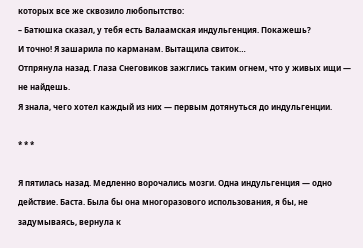которых все же сквозило любопытство:
– Батюшка сказал, у тебя есть Валаамская индульгенция. Покажешь?
И точно! Я зашарила по карманам. Вытащила свиток…
Отпрянула назад. Глаза Снеговиков зажглись таким огнем, что у живых ищи — не найдешь.
Я знала, чего хотел каждый из них — первым дотянуться до индульгенции.

* * *

Я пятилась назад. Медленно ворочались мозги. Одна индульгенция — одно действие. Баста. Была бы она многоразового использования, я бы, не задумываясь, вернула к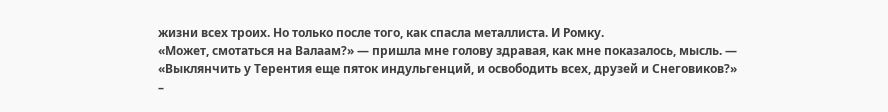жизни всех троих. Но только после того, как спасла металлиста. И Ромку.
«Может, смотаться на Валаам?» — пришла мне голову здравая, как мне показалось, мысль. — «Выклянчить у Терентия еще пяток индульгенций, и освободить всех, друзей и Снеговиков?»
–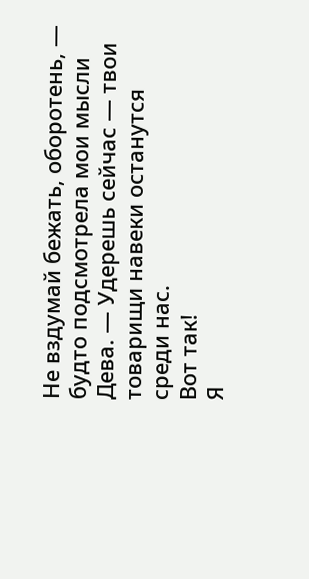Не вздумай бежать, оборотень, — будто подсмотрела мои мысли Дева. — Удерешь сейчас — твои товарищи навеки останутся среди нас.
Вот так!
Я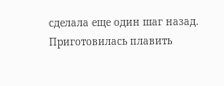сделала еще один шаг назад. Приготовилась плавить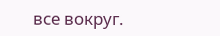все вокруг.